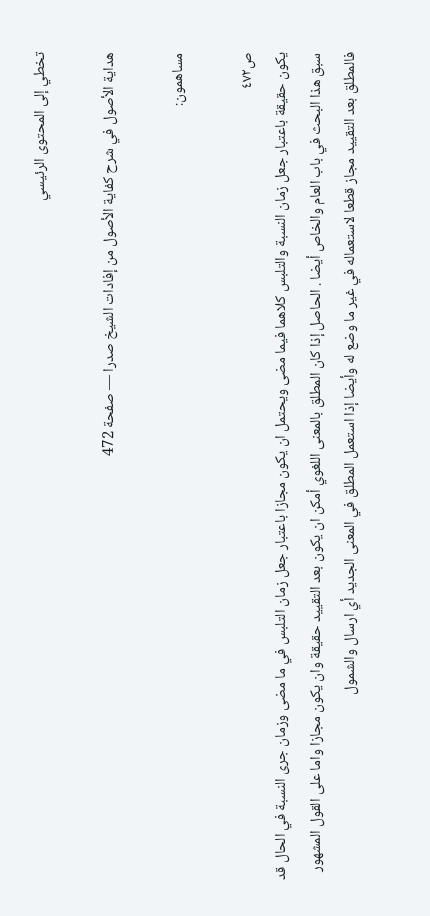تخطي إلى المحتوى الرئيسي

هداية الأصول في شرح كفاية الأصول من إفادات الشيخ صدرا — صفحة 472

مساهمون:

ص٤٧٢
يكون حقيقة باعتبار جعل زمان النسبة والتلبس كلاهما فيما مضى ويحتمل ان يكون مجازا باعتبار جعل زمان التلبس في ما مضى وزمان جرى النسبة في الحال قد سبق هذا البحث في باب العام والخاص أيضا . الحاصل إذا كان المطلق بالمعنى اللغوي أمكن ان يكون بعد التقييد حقيقة وان يكون مجازا واما على القول المشهور فالمطلق بعد التقييد مجاز قطعا لاستعماله في غير ما وضع له وأيضا إذا استعمل المطلق في المعنى الجديد أي ارسال والشمول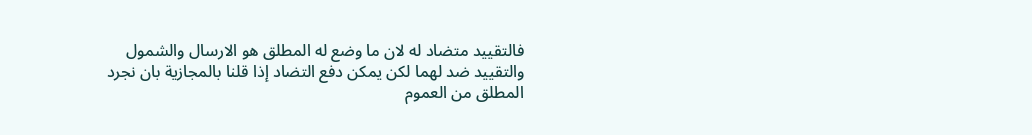فالتقييد متضاد له لان ما وضع له المطلق هو الارسال والشمول والتقييد ضد لهما لكن يمكن دفع التضاد إذا قلنا بالمجازية بان نجرد المطلق من العموم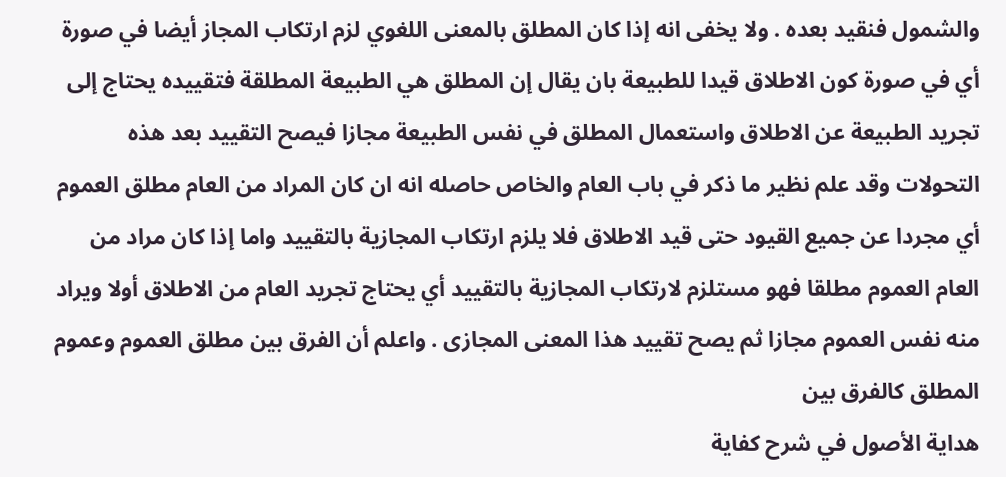والشمول فنقيد بعده . ولا يخفى انه إذا كان المطلق بالمعنى اللغوي لزم ارتكاب المجاز أيضا في صورة أي في صورة كون الاطلاق قيدا للطبيعة بان يقال إن المطلق هي الطبيعة المطلقة فتقييده يحتاج إلى تجريد الطبيعة عن الاطلاق واستعمال المطلق في نفس الطبيعة مجازا فيصح التقييد بعد هذه التحولات وقد علم نظير ما ذكر في باب العام والخاص حاصله انه ان كان المراد من العام مطلق العموم أي مجردا عن جميع القيود حتى قيد الاطلاق فلا يلزم ارتكاب المجازية بالتقييد واما إذا كان مراد من العام العموم مطلقا فهو مستلزم لارتكاب المجازية بالتقييد أي يحتاج تجريد العام من الاطلاق أولا ويراد منه نفس العموم مجازا ثم يصح تقييد هذا المعنى المجازى . واعلم أن الفرق بين مطلق العموم وعموم المطلق كالفرق بين
هداية الأصول في شرح كفاية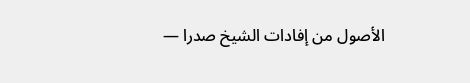الأصول من إفادات الشيخ صدرا —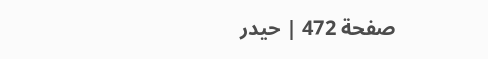صفحة 472 | حيدر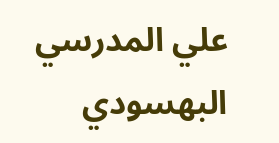علي المدرسي البهسودي